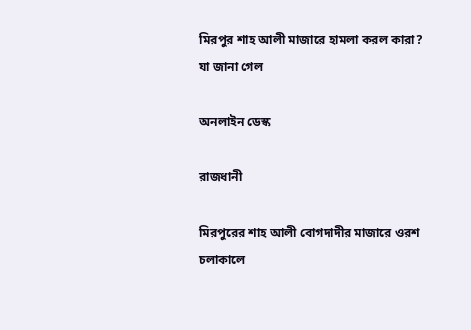মিরপুর শাহ আলী মাজারে হামলা করল কারা? যা জানা গেল

অনলাইন ডেস্ক

রাজধানী

মিরপুরের শাহ আলী বোগদাদীর মাজারে ওরশ চলাকালে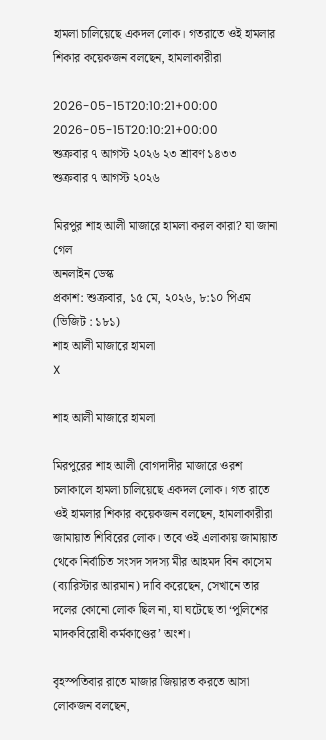হামলা চালিয়েছে একদল লোক। গতরাতে ওই হামলার শিকার কয়েকজন বলছেন, হামলাকারীরা

2026-05-15T20:10:21+00:00
2026-05-15T20:10:21+00:00
শুক্রবার ৭ আগস্ট ২০২৬ ২৩ শ্রাবণ ১৪৩৩
শুক্রবার ৭ আগস্ট ২০২৬

মিরপুর শাহ আলী মাজারে হামলা করল কারা? যা জানা গেল
অনলাইন ডেস্ক
প্রকাশ: শুক্রবার, ১৫ মে, ২০২৬, ৮:১০ পিএম   (ভিজিট : ১৮১)
শাহ আলী মাজারে হামলা
X

শাহ আলী মাজারে হামলা

মিরপুরের শাহ আলী বোগদাদীর মাজারে ওরশ চলাকালে হামলা চালিয়েছে একদল লোক। গত রাতে ওই হামলার শিকার কয়েকজন বলছেন, হামলাকারীরা জামায়াত শিবিরের লোক। তবে ওই এলাকায় জামায়াত থেকে নির্বাচিত সংসদ সদস্য মীর আহমদ বিন কাসেম (ব্যারিস্টার আরমান) দাবি করেছেন, সেখানে তার দলের কোনো লোক ছিল না, যা ঘটেছে তা ‘পুলিশের মাদকবিরোধী কর্মকাণ্ডের’ অংশ।

বৃহস্পতিবার রাতে মাজার জিয়ারত করতে আসা লোকজন বলছেন,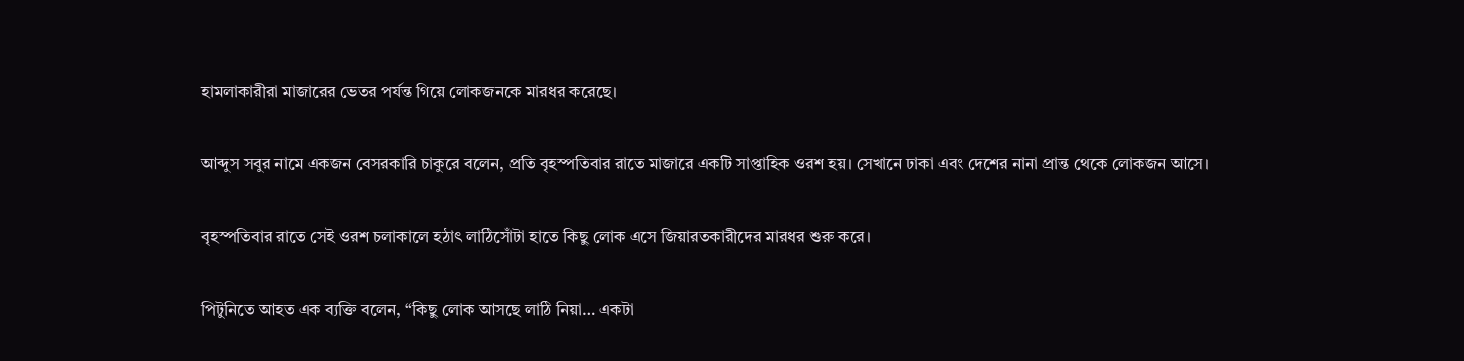হামলাকারীরা মাজারের ভেতর পর্যন্ত গিয়ে লোকজনকে মারধর করেছে।

আব্দুস সবুর নামে একজন বেসরকারি চাকুরে বলেন, প্রতি বৃহস্পতিবার রাতে মাজারে একটি সাপ্তাহিক ওরশ হয়। সেখানে ঢাকা এবং দেশের নানা প্রান্ত থেকে লোকজন আসে।

বৃহস্পতিবার রাতে সেই ওরশ চলাকালে হঠাৎ লাঠিসোঁটা হাতে কিছু লোক এসে জিয়ারতকারীদের মারধর শুরু করে।

পিটুনিতে আহত এক ব্যক্তি বলেন, “কিছু লোক আসছে লাঠি নিয়া… একটা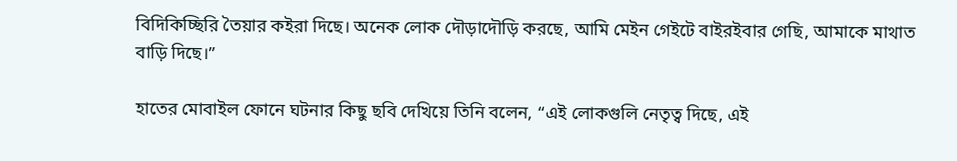বিদিকিচ্ছিরি তৈয়ার কইরা দিছে। অনেক লোক দৌড়াদৌড়ি করছে, আমি মেইন গেইটে বাইরইবার গেছি, আমাকে মাথাত বাড়ি দিছে।”

হাতের মোবাইল ফোনে ঘটনার কিছু ছবি দেখিয়ে তিনি বলেন, “এই লোকগুলি নেতৃত্ব দিছে, এই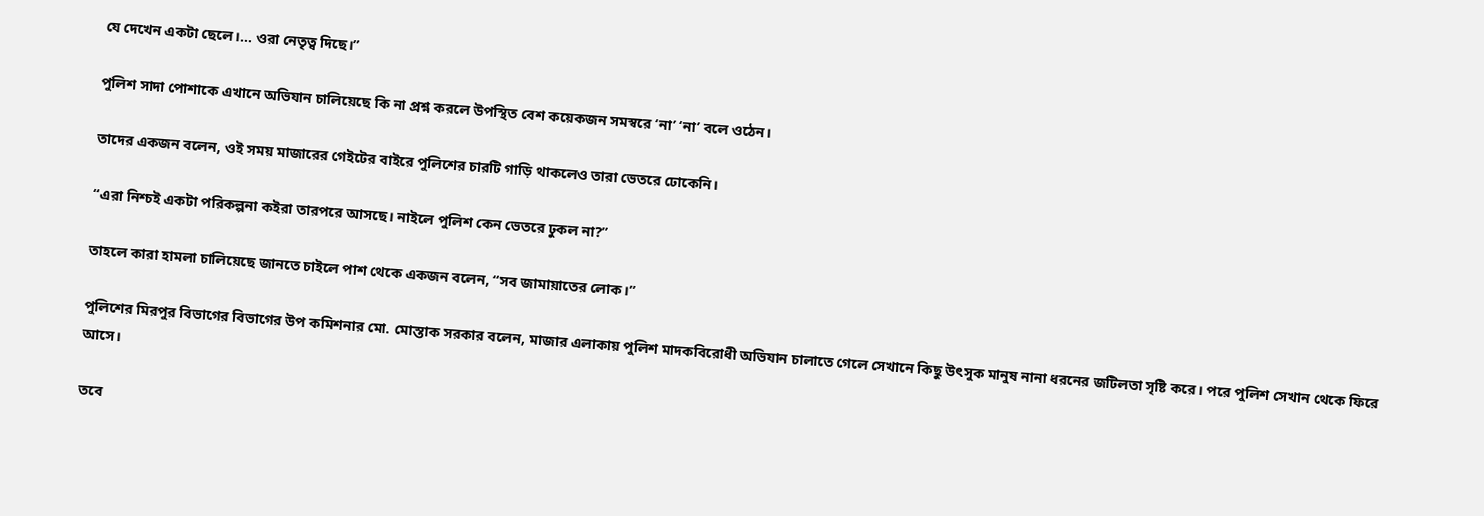যে দেখেন একটা ছেলে।… ওরা নেতৃত্ব দিছে।”

পুলিশ সাদা পোশাকে এখানে অভিযান চালিয়েছে কি না প্রশ্ন করলে উপস্থিত বেশ কয়েকজন সমস্বরে ‘না’ ‘না’ বলে ওঠেন।

তাদের একজন বলেন, ওই সময় মাজারের গেইটের বাইরে পুলিশের চারটি গাড়ি থাকলেও তারা ভেতরে ঢোকেনি।

“এরা নিশ্চই একটা পরিকল্পনা কইরা তারপরে আসছে। নাইলে পুলিশ কেন ভেতরে ঢুকল না?”

তাহলে কারা হামলা চালিয়েছে জানতে চাইলে পাশ থেকে একজন বলেন, “সব জামায়াতের লোক।”

পুলিশের মিরপুর বিভাগের বিভাগের উপ কমিশনার মো. মোস্তাক সরকার বলেন, মাজার এলাকায় পুলিশ মাদকবিরোধী অভিযান চালাতে গেলে সেখানে কিছু উৎসুক মানুষ নানা ধরনের জটিলতা সৃষ্টি করে। পরে পুলিশ সেখান থেকে ফিরে আসে।

তবে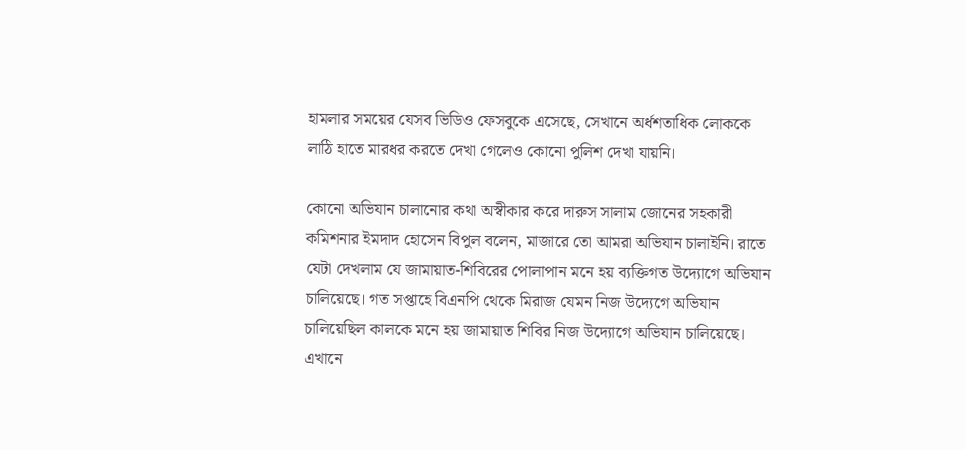হামলার সময়ের যেসব ভিডিও ফেসবুকে এসেছে, সেখানে অর্ধশতাধিক লোককে লাঠি হাতে মারধর করতে দেখা গেলেও কোনো পুলিশ দেখা যায়নি।

কোনো অভিযান চালানোর কথা অস্বীকার করে দারুস সালাম জোনের সহকারী কমিশনার ইমদাদ হোসেন বিপুল বলেন, মাজারে তো আমরা অভিযান চালাইনি। রাতে যেটা দেখলাম যে জামায়াত-শিবিরের পোলাপান মনে হয় ব্যক্তিগত উদ্যোগে অভিযান চালিয়েছে। গত সপ্তাহে বিএনপি থেকে মিরাজ যেমন নিজ উদ্যেগে অভিযান চালিয়েছিল কালকে মনে হয় জামায়াত শিবির নিজ উদ্যোগে অভিযান চালিয়েছে। এখানে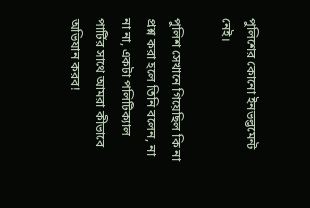পুলিশের কোনো ইনভল্ভমেন্ট নেই।

পুলিশ সেখানে গিয়েছিল কি না প্রশ্ন করা হলে তিনি বলেন, না না না, একটা পলিটিক্যাল পার্টির সাথে আমরা কীভাবে অভিযান করব!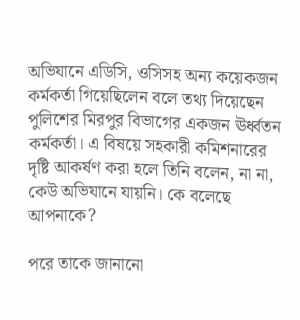অভিযানে এডিসি, ওসিসহ অন্য কয়েকজন কর্মকর্তা গিয়েছিলেন বলে তথ্য দিয়েছেন পুলিশের মিরপুর বিভাগের একজন ঊর্ধ্বতন কর্মকর্তা। এ বিষয়ে সহকারী কমিশনারের দৃষ্টি আকর্ষণ করা হলে তিনি বলেন, না না, কেউ অভিযানে যায়নি। কে বলেছে আপনাকে?

পরে তাকে জানানো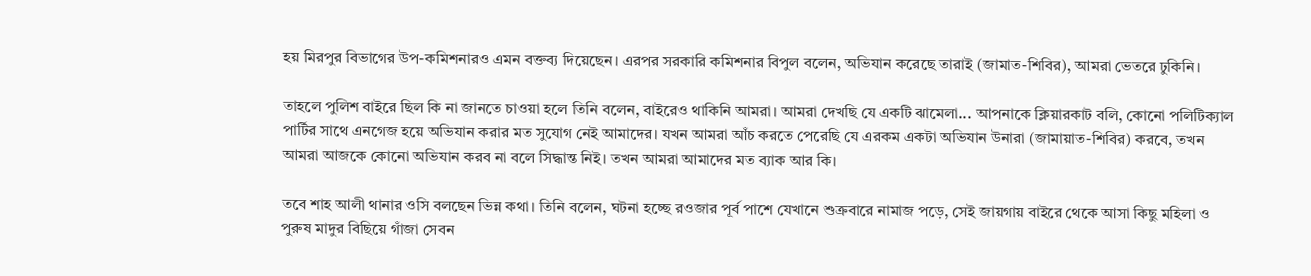হয় মিরপুর বিভাগের উপ-কমিশনারও এমন বক্তব্য দিয়েছেন। এরপর সরকারি কমিশনার বিপুল বলেন, অভিযান করেছে তারাই (জামাত-শিবির), আমরা ভেতরে ঢুকিনি।

তাহলে পুলিশ বাইরে ছিল কি না জানতে চাওয়া হলে তিনি বলেন, বাইরেও থাকিনি আমরা। আমরা দেখছি যে একটি ঝামেলা... আপনাকে ক্লিয়ারকাট বলি, কোনো পলিটিক্যাল পার্টির সাথে এনগেজ হয়ে অভিযান করার মত সুযোগ নেই আমাদের। যখন আমরা আঁচ করতে পেরেছি যে এরকম একটা অভিযান উনারা (জামায়াত-শিবির) করবে, তখন আমরা আজকে কোনো অভিযান করব না বলে সিদ্ধান্ত নিই। তখন আমরা আমাদের মত ব্যাক আর কি।

তবে শাহ আলী থানার ওসি বলছেন ভিন্ন কথা। তিনি বলেন, ঘটনা হচ্ছে রওজার পূর্ব পাশে যেখানে শুক্রবারে নামাজ পড়ে, সেই জায়গায় বাইরে থেকে আসা কিছু মহিলা ও পুরুষ মাদুর বিছিয়ে গাঁজা সেবন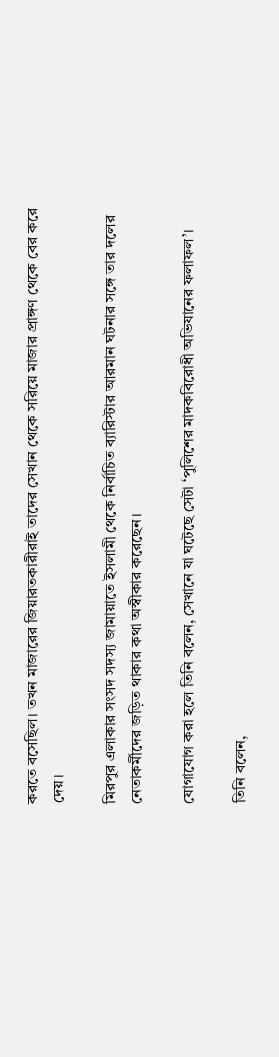করতে বসেছিল। তখন মাজারের জিয়ারতকারীরাই তাদের সেখান থেকে সরিয়ে মাজার প্রাঙ্গণ থেকে বের করে দেয়।

মিরপুর এলাকার সংসদ সদস্য জামায়াতে ইসলামী থেকে নির্বাচিত ব্যারিস্টার আরমান ঘটনার সঙ্গে তার দলের নেতাকর্মীদের জড়িত থাকার কথা অস্বীকার করেছেন।

যোগাযোগ করা হলে তিনি বলেন, সেখানে যা ঘটেছে সেটা ‘পুলিশের মাদকবিরোধী অভিযানের ফলাফল’।

তিনি বলেন,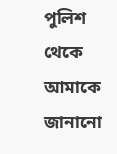পুলিশ থেকে আমাকে জানানো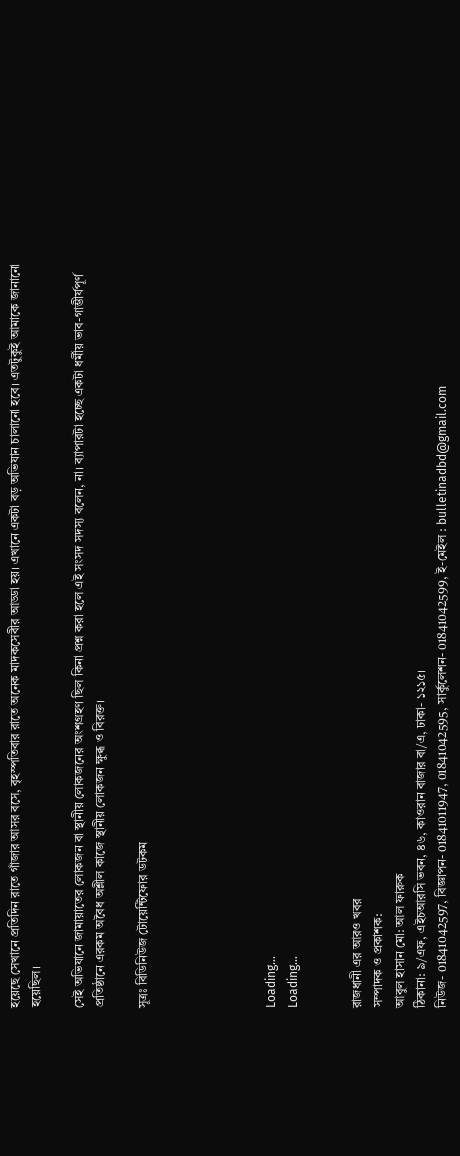হয়েছে সেখানে প্রতিদিন রাতে গাঁজার আসর বসে, বৃহস্পতিবার রাতে অনেক মাদকসেবীর আড্ডা হয়। এখানে একটা বড় অভিযান চালানো হবে। এতটুকুই আমাকে জানানো হয়েছিল।

সেই অভিযানে জামায়াতের লোকজন বা স্থানীয় লোকজনের অংশগ্রহণ ছিল কিনা প্রশ্ন করা হলে এই সংসদ সদস্য বলেন, না। ব্যাপারটা হচ্ছে একটা ধর্মীয় ভাব-গাম্ভীর্যপূর্ণ প্রতিষ্ঠানে এরকম অবৈধ অশ্লীল কাজে স্থানীয় লোকজন ক্ষুব্ধ ও বিরক্ত।

সূত্রঃ বিডিনিউজ টোয়েন্টিফোর ডটকম





Loading...
Loading...


রাজধানী এর আরও খবর
সম্পাদক ও প্রকাশক:
আবুল হাসান মো: আল ফারুক
ঠিকানা: ৯/এফ, এইচআরসি ভবন, ৪৬, কাওরান বাজার বা/এ, ঢাকা- ১২১৫।
নিউজ- 01841042597, বিজ্ঞাপন- 01841011947, 01841042595, সার্কুলেশন- 01841042599, ই-মেইল : bulletinadbd@gmail.com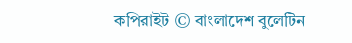কপিরাইট © বাংলাদেশ বুলেটিন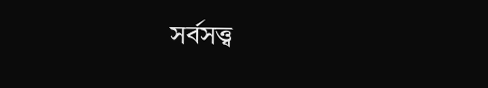সর্বসত্ত্ব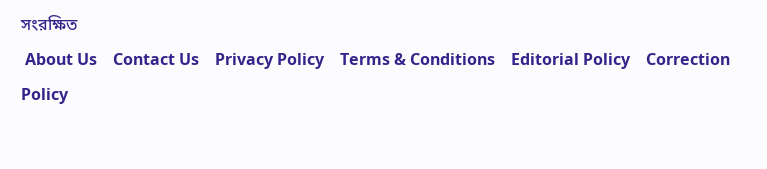সংরক্ষিত
 About Us    Contact Us    Privacy Policy    Terms & Conditions    Editorial Policy    Correction Policy